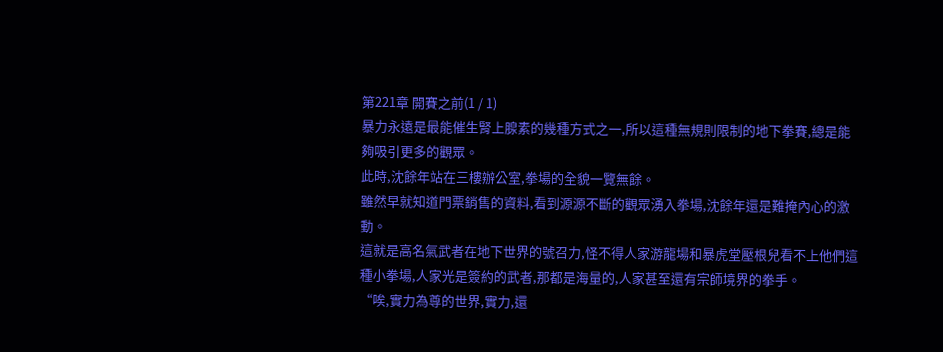第221章 開賽之前(1 / 1)
暴力永遠是最能催生腎上腺素的幾種方式之一,所以這種無規則限制的地下拳賽,總是能夠吸引更多的觀眾。
此時,沈餘年站在三樓辦公室,拳場的全貌一覽無餘。
雖然早就知道門票銷售的資料,看到源源不斷的觀眾湧入拳場,沈餘年還是難掩內心的激動。
這就是高名氣武者在地下世界的號召力,怪不得人家游龍場和暴虎堂壓根兒看不上他們這種小拳場,人家光是簽約的武者,那都是海量的,人家甚至還有宗師境界的拳手。
“唉,實力為尊的世界,實力,還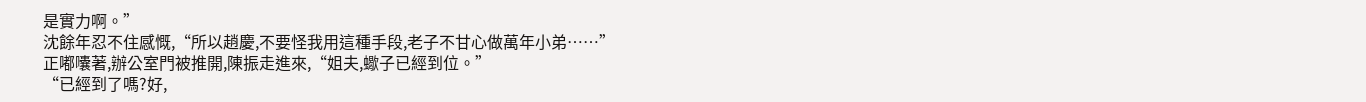是實力啊。”
沈餘年忍不住感慨,“所以趙慶,不要怪我用這種手段,老子不甘心做萬年小弟……”
正嘟囔著,辦公室門被推開,陳振走進來,“姐夫,蠍子已經到位。”
“已經到了嗎?好,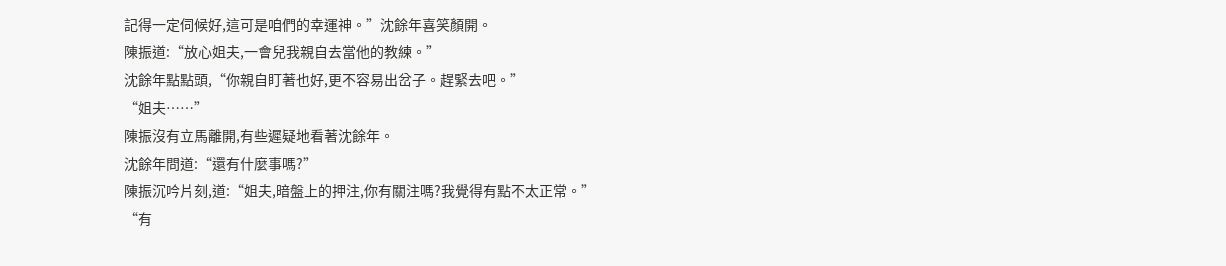記得一定伺候好,這可是咱們的幸運神。”沈餘年喜笑顏開。
陳振道:“放心姐夫,一會兒我親自去當他的教練。”
沈餘年點點頭,“你親自盯著也好,更不容易出岔子。趕緊去吧。”
“姐夫……”
陳振沒有立馬離開,有些遲疑地看著沈餘年。
沈餘年問道:“還有什麼事嗎?”
陳振沉吟片刻,道:“姐夫,暗盤上的押注,你有關注嗎?我覺得有點不太正常。”
“有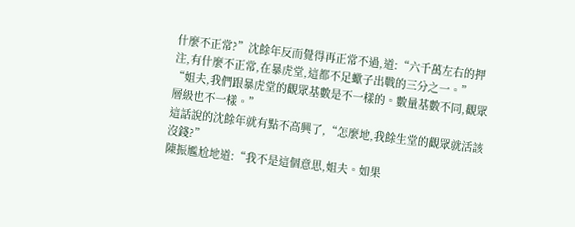什麼不正常?”沈餘年反而覺得再正常不過,道:“六千萬左右的押注,有什麼不正常,在暴虎堂,這都不足蠍子出戰的三分之一。”
“姐夫,我們跟暴虎堂的觀眾基數是不一樣的。數量基數不同,觀眾層級也不一樣。”
這話說的沈餘年就有點不高興了,“怎麼地,我餘生堂的觀眾就活該沒錢?”
陳振尷尬地道:“我不是這個意思,姐夫。如果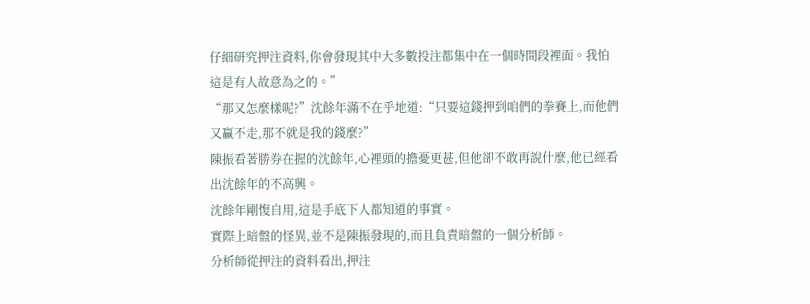仔細研究押注資料,你會發現其中大多數投注都集中在一個時間段裡面。我怕這是有人故意為之的。”
“那又怎麼樣呢?”沈餘年滿不在乎地道:“只要這錢押到咱們的拳賽上,而他們又贏不走,那不就是我的錢麼?”
陳振看著勝券在握的沈餘年,心裡頭的擔憂更甚,但他卻不敢再說什麼,他已經看出沈餘年的不高興。
沈餘年剛愎自用,這是手底下人都知道的事實。
實際上暗盤的怪異,並不是陳振發現的,而且負責暗盤的一個分析師。
分析師從押注的資料看出,押注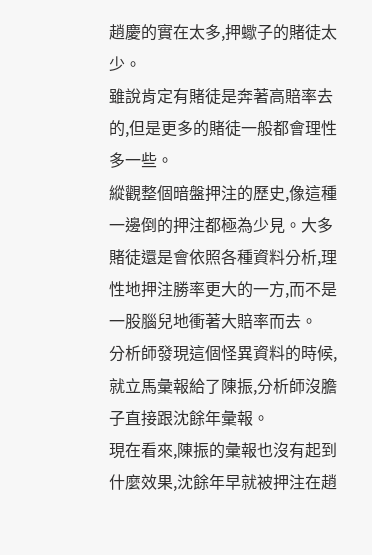趙慶的實在太多,押蠍子的賭徒太少。
雖說肯定有賭徒是奔著高賠率去的,但是更多的賭徒一般都會理性多一些。
縱觀整個暗盤押注的歷史,像這種一邊倒的押注都極為少見。大多賭徒還是會依照各種資料分析,理性地押注勝率更大的一方,而不是一股腦兒地衝著大賠率而去。
分析師發現這個怪異資料的時候,就立馬彙報給了陳振,分析師沒膽子直接跟沈餘年彙報。
現在看來,陳振的彙報也沒有起到什麼效果,沈餘年早就被押注在趙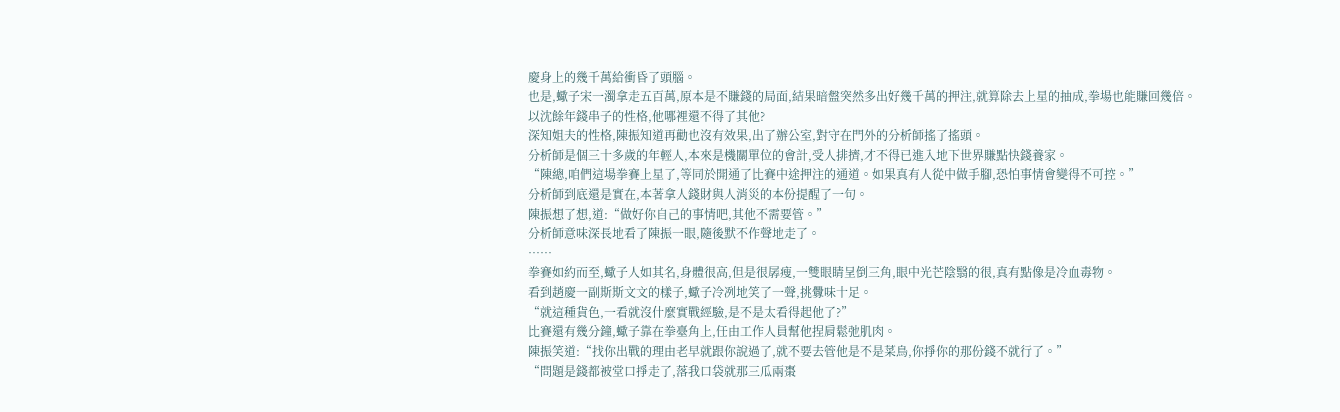慶身上的幾千萬給衝昏了頭腦。
也是,蠍子宋一濁拿走五百萬,原本是不賺錢的局面,結果暗盤突然多出好幾千萬的押注,就算除去上星的抽成,拳場也能賺回幾倍。
以沈餘年錢串子的性格,他哪裡還不得了其他?
深知姐夫的性格,陳振知道再勸也沒有效果,出了辦公室,對守在門外的分析師搖了搖頭。
分析師是個三十多歲的年輕人,本來是機關單位的會計,受人排擠,才不得已進入地下世界賺點快錢養家。
“陳總,咱們這場拳賽上星了,等同於開通了比賽中途押注的通道。如果真有人從中做手腳,恐怕事情會變得不可控。”
分析師到底還是實在,本著拿人錢財與人消災的本份提醒了一句。
陳振想了想,道:“做好你自己的事情吧,其他不需要管。”
分析師意味深長地看了陳振一眼,隨後默不作聲地走了。
……
拳賽如約而至,蠍子人如其名,身體很高,但是很孱瘦,一雙眼睛呈倒三角,眼中光芒陰翳的很,真有點像是冷血毒物。
看到趙慶一副斯斯文文的樣子,蠍子冷冽地笑了一聲,挑釁味十足。
“就這種貨色,一看就沒什麼實戰經驗,是不是太看得起他了?”
比賽還有幾分鐘,蠍子靠在拳臺角上,任由工作人員幫他捏肩鬆弛肌肉。
陳振笑道:“找你出戰的理由老早就跟你說過了,就不要去管他是不是菜鳥,你掙你的那份錢不就行了。”
“問題是錢都被堂口掙走了,落我口袋就那三瓜兩棗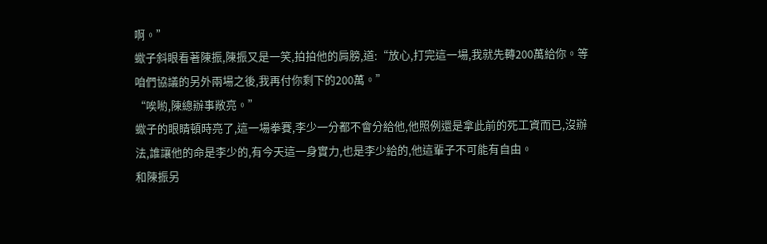啊。”
蠍子斜眼看著陳振,陳振又是一笑,拍拍他的肩膀,道:“放心,打完這一場,我就先轉200萬給你。等咱們協議的另外兩場之後,我再付你剩下的200萬。”
“唉喲,陳總辦事敞亮。”
蠍子的眼睛頓時亮了,這一場拳賽,李少一分都不會分給他,他照例還是拿此前的死工資而已,沒辦法,誰讓他的命是李少的,有今天這一身實力,也是李少給的,他這輩子不可能有自由。
和陳振另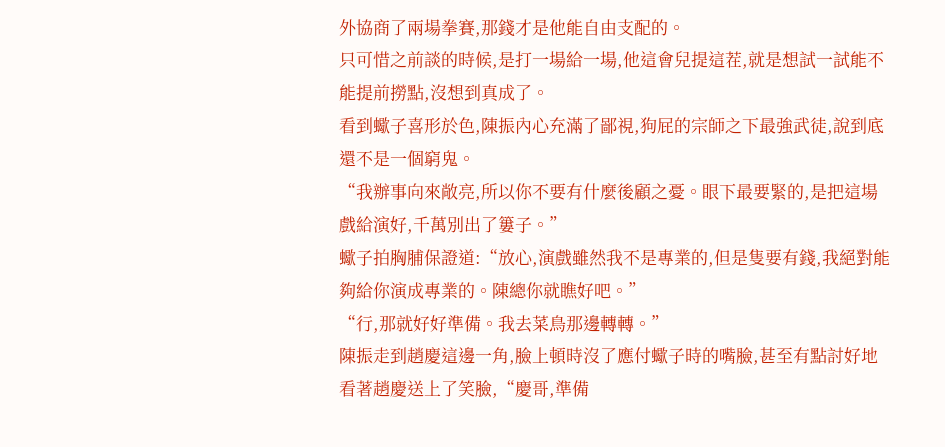外協商了兩場拳賽,那錢才是他能自由支配的。
只可惜之前談的時候,是打一場給一場,他這會兒提這茬,就是想試一試能不能提前撈點,沒想到真成了。
看到蠍子喜形於色,陳振內心充滿了鄙視,狗屁的宗師之下最強武徒,說到底還不是一個窮鬼。
“我辦事向來敞亮,所以你不要有什麼後顧之憂。眼下最要緊的,是把這場戲給演好,千萬別出了簍子。”
蠍子拍胸脯保證道:“放心,演戲雖然我不是專業的,但是隻要有錢,我絕對能夠給你演成專業的。陳總你就瞧好吧。”
“行,那就好好準備。我去菜鳥那邊轉轉。”
陳振走到趙慶這邊一角,臉上頓時沒了應付蠍子時的嘴臉,甚至有點討好地看著趙慶送上了笑臉,“慶哥,準備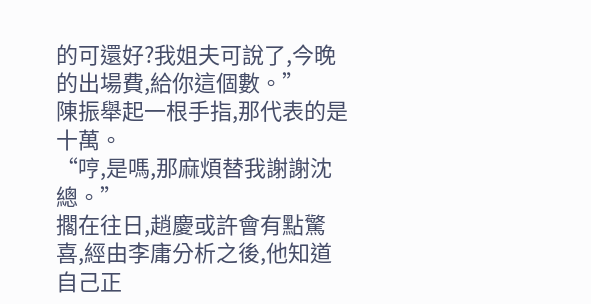的可還好?我姐夫可說了,今晚的出場費,給你這個數。”
陳振舉起一根手指,那代表的是十萬。
“哼,是嗎,那麻煩替我謝謝沈總。”
擱在往日,趙慶或許會有點驚喜,經由李庸分析之後,他知道自己正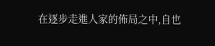在逐步走進人家的佈局之中,自也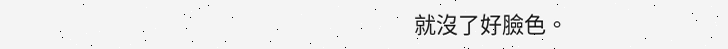就沒了好臉色。